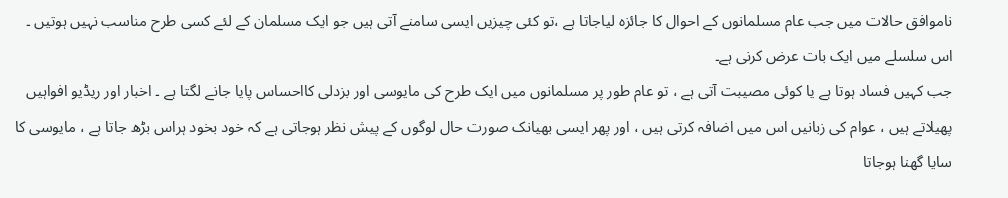ناموافق حالات میں جب عام مسلمانوں کے احوال کا جائزہ لیاجاتا ہے ،تو کئی چیزیں ایسی سامنے آتی ہیں جو ایک مسلمان کے لئے کسی طرح مناسب نہیں ہوتیں ۔ اس سلسلے میں ایک بات عرض کرنی ہے۔
جب کہیں فساد ہوتا ہے یا کوئی مصیبت آتی ہے ، تو عام طور پر مسلمانوں میں ایک طرح کی مایوسی اور بزدلی کااحساس پایا جانے لگتا ہے ۔ اخبار اور ریڈیو افواہیں پھیلاتے ہیں ، عوام کی زبانیں اس میں اضافہ کرتی ہیں ، اور پھر ایسی بھیانک صورت حال لوگوں کے پیش نظر ہوجاتی ہے کہ خود بخود ہراس بڑھ جاتا ہے ، مایوسی کا سایا گھنا ہوجاتا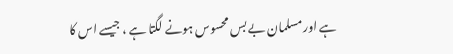ہے اور مسلمان بے بس محسوس ہونے لگتا ہے ، جیسے اس کا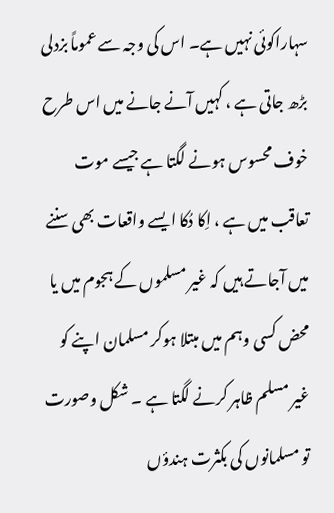سہاراکوئی نہیں ہے۔ اس کی وجہ سے عموماً بزدلی بڑھ جاتی ہے ، کہیں آنے جانے میں اس طرح خوف محسوس ہونے لگتا ہے جیسے موت تعاقب میں ہے ، اِکا دُکا ایسے واقعات بھی سننے میں آجاتے ہیں کہ غیر مسلموں کے ہجوم میں یا محض کسی وہم میں مبتلا ہوکر مسلمان اپنے کو غیر مسلم ظاہر کرنے لگتا ہے ۔ شکل وصورت تو مسلمانوں کی بکثرت ہندؤں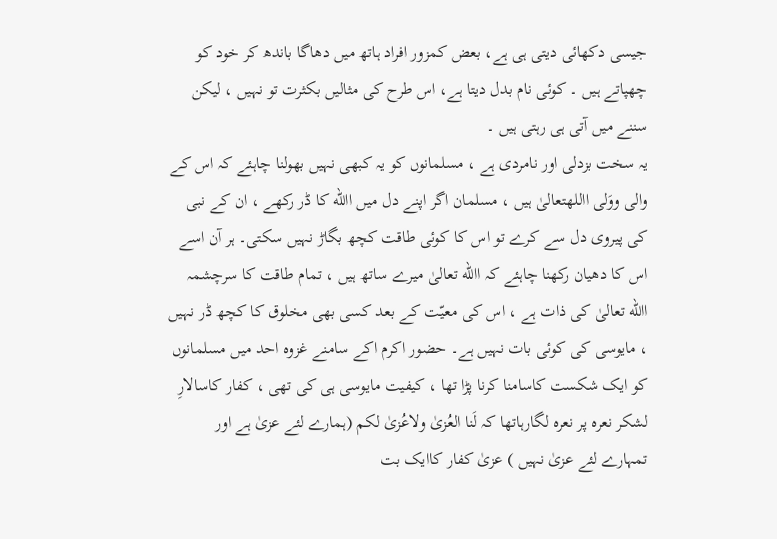جیسی دکھائی دیتی ہی ہے، بعض کمزور افراد ہاتھ میں دھاگا باندھ کر خود کو چھپاتے ہیں ۔ کوئی نام بدل دیتا ہے، اس طرح کی مثالیں بکثرت تو نہیں ، لیکن سننے میں آتی ہی رہتی ہیں ۔
یہ سخت بزدلی اور نامردی ہے ، مسلمانوں کو یہ کبھی نہیں بھولنا چاہئے کہ اس کے والی ووَلی االلهتعالیٰ ہیں ، مسلمان اگر اپنے دل میں االله کا ڈر رکھے ، ان کے نبی کی پیروی دل سے کرے تو اس کا کوئی طاقت کچھ بگاڑ نہیں سکتی۔ ہر آن اسے اس کا دھیان رکھنا چاہئے کہ االله تعالیٰ میرے ساتھ ہیں ، تمام طاقت کا سرچشمہ االله تعالیٰ کی ذات ہے ، اس کی معیّت کے بعد کسی بھی مخلوق کا کچھ ڈر نہیں ، مایوسی کی کوئی بات نہیں ہے۔ حضور اکرم اکے سامنے غزوہ احد میں مسلمانوں کو ایک شکست کاسامنا کرنا پڑا تھا ، کیفیت مایوسی ہی کی تھی ، کفار کاسالارِ لشکر نعرہ پر نعرہ لگارہاتھا کہ لَنا العُزیٰ ولاعُزیٰ لکم (ہمارے لئے عزیٰ ہے اور تمہارے لئے عزیٰ نہیں ) عزیٰ کفار کاایک بت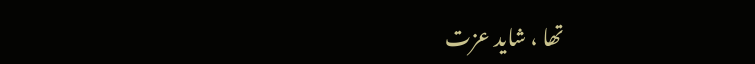تھا ، شاید عزت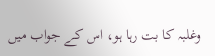وغلبہ کا بت رہا ہو، اس کے جواب میں